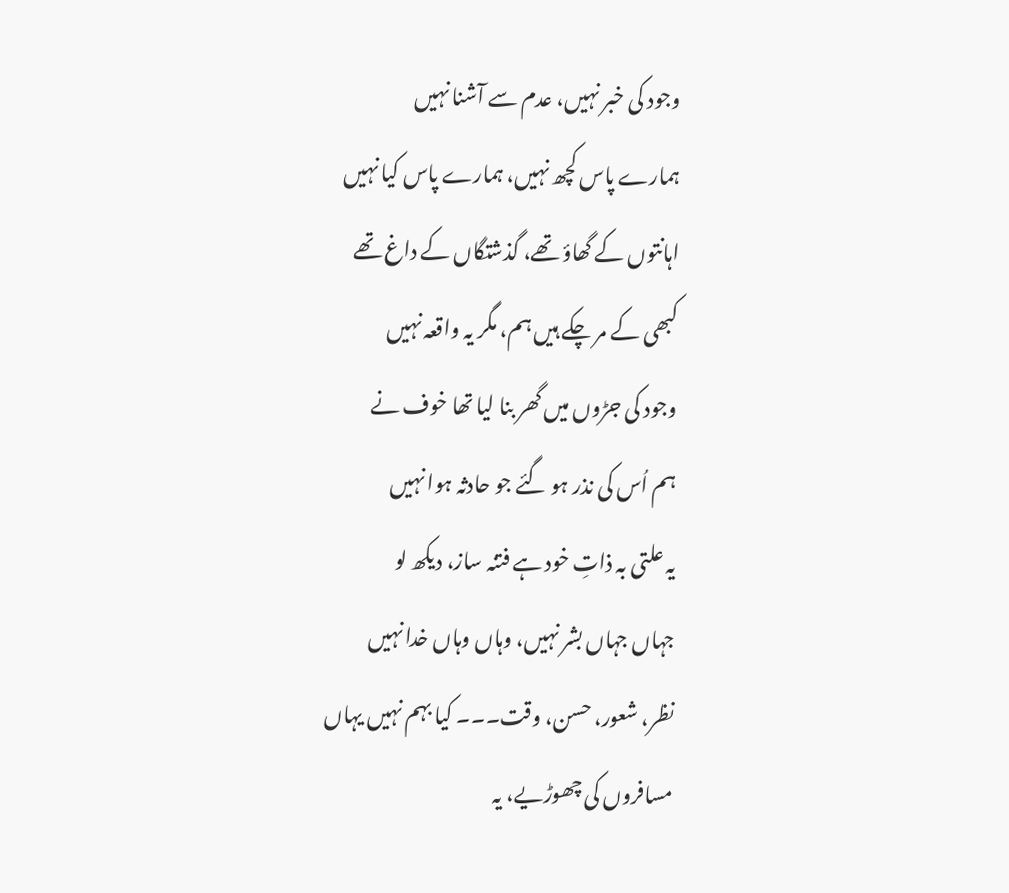وجود کی خبر نہیں، عدم سے آشنا نہیں
ہمارے پاس کچھ نہیں، ہمارے پاس کیا نہیں
اہانتوں کے گھاؤ تھے، گذشتگاں کے داغ تھے
کبھی کے مر چکے ہیں ہم، مگر یہ واقعہ نہیں
وجود کی جڑوں میں گھر بنا لیا تھا خوف نے
ہم اُس کی نذر ہو گئے جو حادثہ ہوا نہیں
یہ علتی بہ ذاتِ خود ہے فتنہ ساز، دیکھ لو
جہاں جہاں بشر نہیں، وہاں وہاں خدا نہیں
نظر، شعور، حسن، وقت۔۔۔ کیا بہم نہیں یہاں
مسافروں کی چھوڑیے، یہ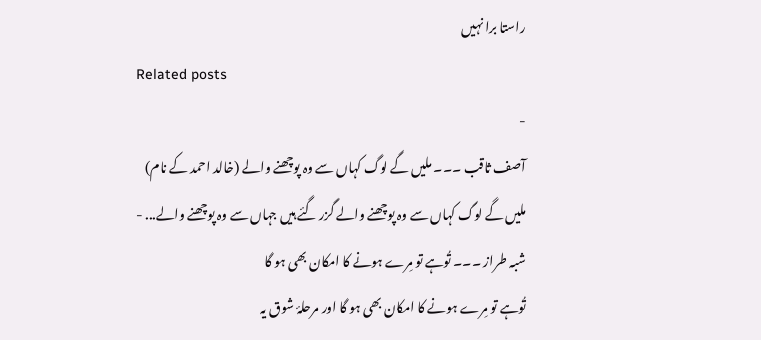راستا برا نہیں
Related posts
-
آصف ثاقب ۔۔۔ ملیں گے لوگ کہاں سے وہ پوچھنے والے (خالد احمد کے نام)
ملیں گے لوگ کہاں سے وہ پوچھنے والے گزر گئے ہیں جہاں سے وہ پوچھنے والے... -
شبہ طراز ۔۔۔ تُوہے تو مِرے ہونے کا امکان بھی ہو گا
تُوہے تو مِرے ہونے کا امکان بھی ہو گا اور مرحلۂ شوق یہ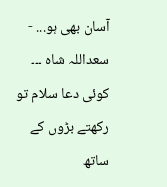آسان بھی ہو... -
سعداللہ شاہ ۔۔۔ کوئی دعا سلام تو رکھتے بڑوں کے ساتھ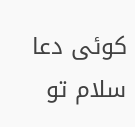کوئی دعا سلام تو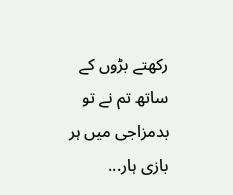رکھتے بڑوں کے ساتھ تم نے تو بدمزاجی میں ہر بازی ہار...